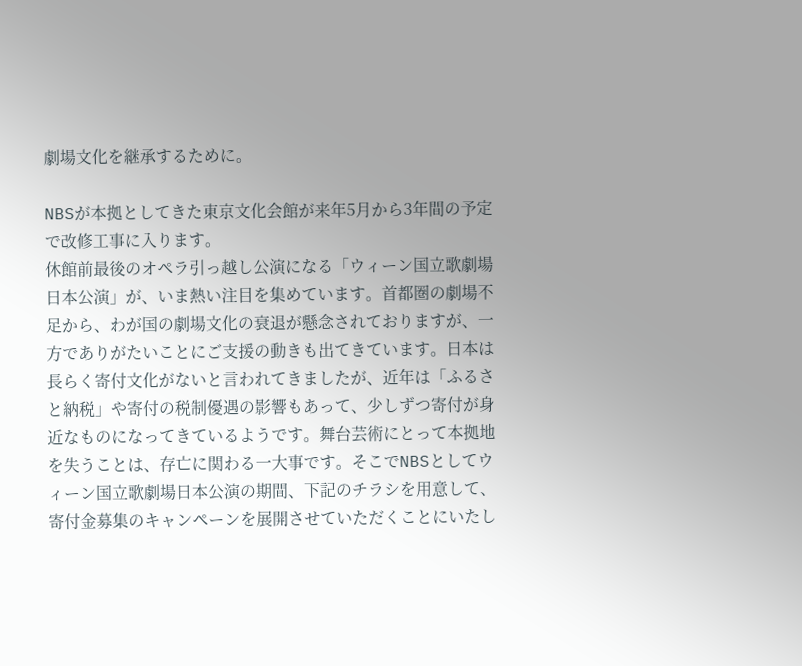劇場文化を継承するために。

NBSが本拠としてきた東京文化会館が来年5月から3年間の予定で改修工事に入ります。
休館前最後のオペラ引っ越し公演になる「ウィーン国立歌劇場日本公演」が、いま熱い注目を集めています。首都圏の劇場不足から、わが国の劇場文化の衰退が懸念されておりますが、一方でありがたいことにご支援の動きも出てきています。日本は長らく寄付文化がないと言われてきましたが、近年は「ふるさと納税」や寄付の税制優遇の影響もあって、少しずつ寄付が身近なものになってきているようです。舞台芸術にとって本拠地を失うことは、存亡に関わる一大事です。そこでNBSとしてウィーン国立歌劇場日本公演の期間、下記のチラシを用意して、寄付金募集のキャンペーンを展開させていただくことにいたし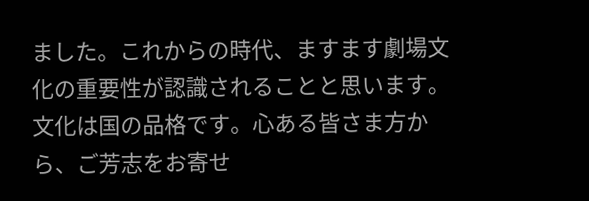ました。これからの時代、ますます劇場文化の重要性が認識されることと思います。文化は国の品格です。心ある皆さま方から、ご芳志をお寄せ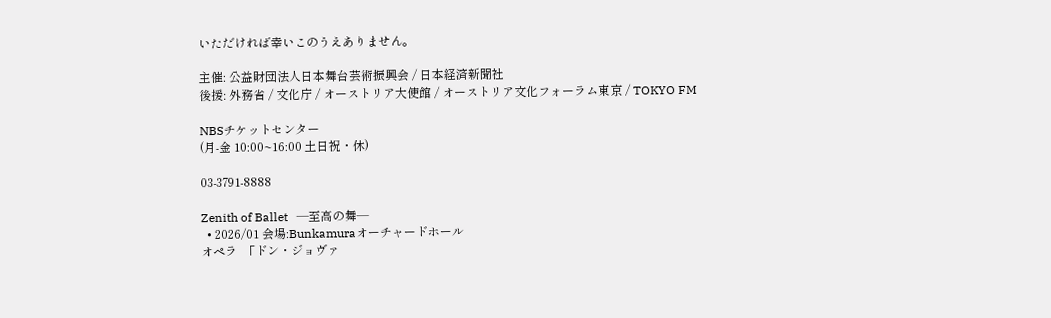いただければ幸いこのうえありません。

主催: 公益財団法人日本舞台芸術振興会 / 日本経済新聞社
後援: 外務省 / 文化庁 / オーストリア大使館 / オーストリア文化フォーラム東京 / TOKYO FM

NBSチケットセンター
(月-金 10:00~16:00 土日祝・休)

03-3791-8888

Zenith of Ballet   ―至高の舞―
  • 2026/01 会場:Bunkamuraオーチャードホール
オペラ  「ドン・ジョヴァ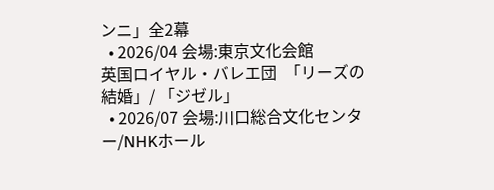ンニ」全2幕
  • 2026/04 会場:東京文化会館
英国ロイヤル・バレエ団  「リーズの結婚」/ 「ジゼル」
  • 2026/07 会場:川口総合文化センター/NHKホール